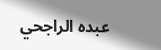عبده الراجحي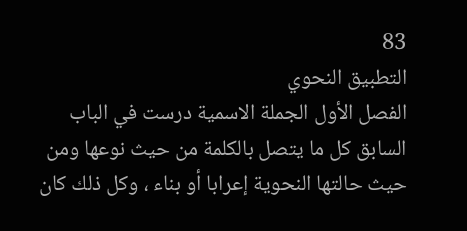83
التطبيق النحوي
الفصل الأول الجملة الاسمية درست في الباب السابق كل ما يتصل بالكلمة من حيث نوعها ومن حيث حالتها النحوية إعرابا أو بناء ، وكل ذلك كان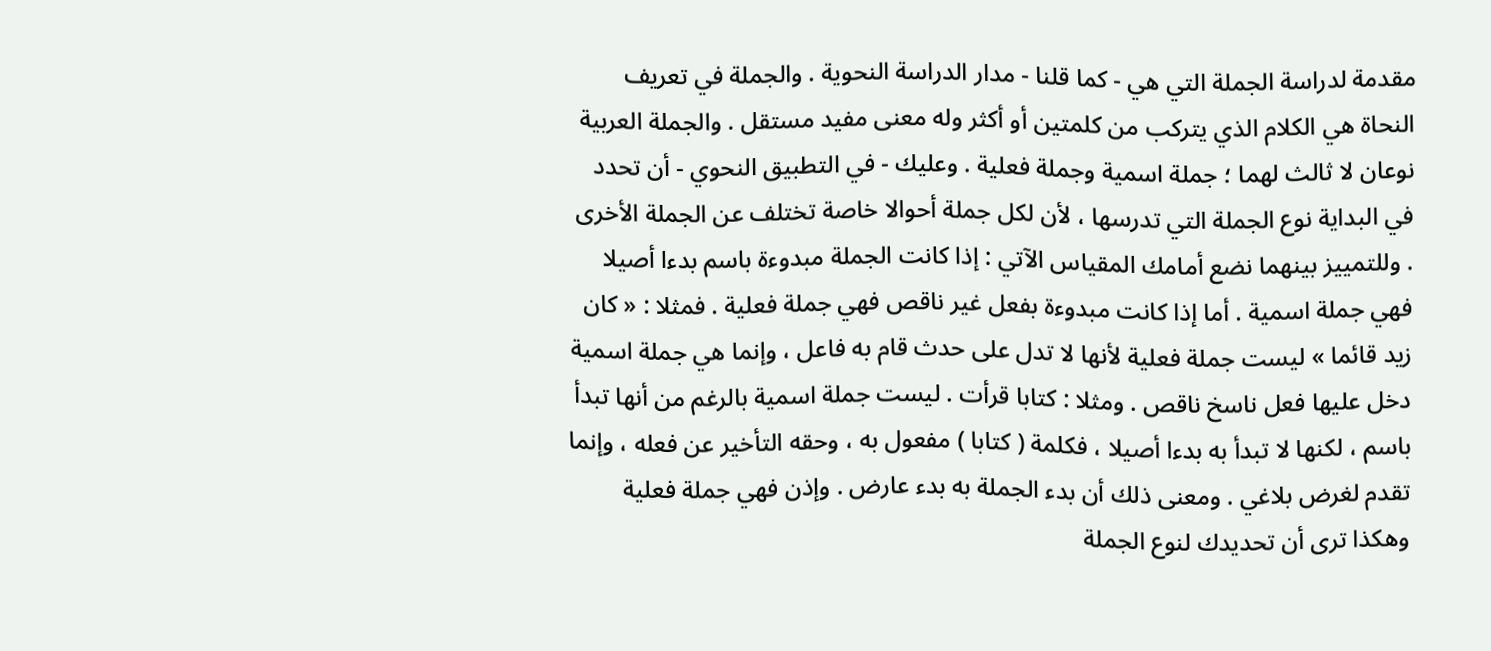مقدمة لدراسة الجملة التي هي - كما قلنا - مدار الدراسة النحوية . والجملة في تعريف النحاة هي الكلام الذي يتركب من كلمتين أو أكثر وله معنى مفيد مستقل . والجملة العربية نوعان لا ثالث لهما ؛ جملة اسمية وجملة فعلية . وعليك - في التطبيق النحوي - أن تحدد في البداية نوع الجملة التي تدرسها ، لأن لكل جملة أحوالا خاصة تختلف عن الجملة الأخرى . وللتمييز بينهما نضع أمامك المقياس الآتي : إذا كانت الجملة مبدوءة باسم بدءا أصيلا فهي جملة اسمية . أما إذا كانت مبدوءة بفعل غير ناقص فهي جملة فعلية . فمثلا : « كان زيد قائما » ليست جملة فعلية لأنها لا تدل على حدث قام به فاعل ، وإنما هي جملة اسمية دخل عليها فعل ناسخ ناقص . ومثلا : كتابا قرأت . ليست جملة اسمية بالرغم من أنها تبدأ باسم ، لكنها لا تبدأ به بدءا أصيلا ، فكلمة ( كتابا ) مفعول به ، وحقه التأخير عن فعله ، وإنما تقدم لغرض بلاغي . ومعنى ذلك أن بدء الجملة به بدء عارض . وإذن فهي جملة فعلية وهكذا ترى أن تحديدك لنوع الجملة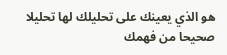هو الذي يعينك على تحليلك لها تحليلا صحيحا من فهمك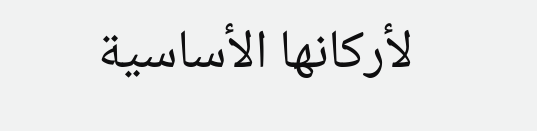لأركانها الأساسية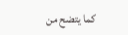كما يتضح من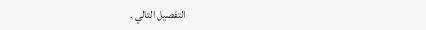التفصيل التالي .